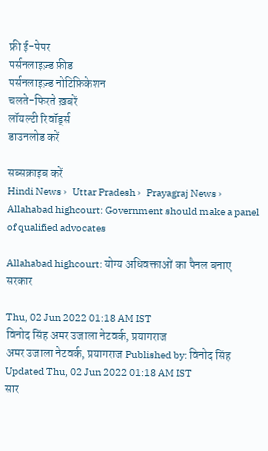फ्री ई-पेपर
पर्सनलाइज़्ड फ़ीड
पर्सनलाइज़्ड नोटिफ़िकेशन
चलते-फिरते ख़बरें
लॉयल्टी रिवॉर्ड्स
डाउनलोड करें

सब्सक्राइब करें
Hindi News ›   Uttar Pradesh ›   Prayagraj News ›   Allahabad highcourt: Government should make a panel of qualified advocates

Allahabad highcourt: योग्य अधिवक्ताओं का पैनल बनाए सरकार

Thu, 02 Jun 2022 01:18 AM IST
विनोद सिंह अमर उजाला नेटवर्क, प्रयागराज
अमर उजाला नेटवर्क, प्रयागराज Published by: विनोद सिंह Updated Thu, 02 Jun 2022 01:18 AM IST
सार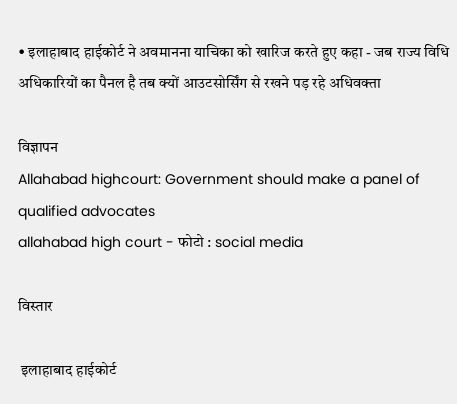• इलाहाबाद हाईकोर्ट ने अवमानना याचिका को खारिज करते हुए कहा - जब राज्य विधि अधिकारियों का पैनल है तब क्यों आउटसोर्सिंग से रखने पड़ रहे अधिवक्ता

विज्ञापन
Allahabad highcourt: Government should make a panel of qualified advocates
allahabad high court - फोटो : social media

विस्तार

 इलाहाबाद हाईकोर्ट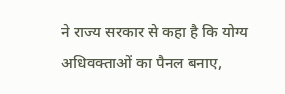ने राज्य सरकार से कहा है कि योग्य अधिवक्ताओं का पैनल बनाए,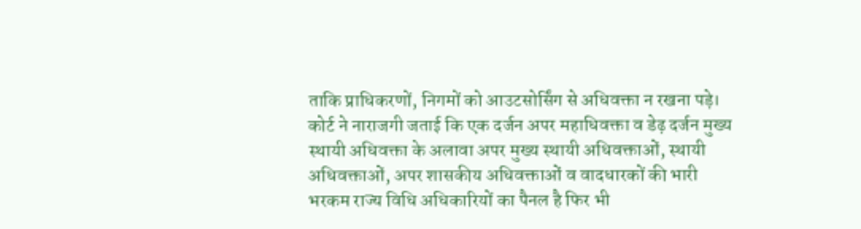ताकि प्राधिकरणों, निगमों को आउटसोर्सिंग से अधिवक्ता न रखना पड़े। कोर्ट ने नाराजगी जताई कि एक दर्जन अपर महाधिवक्ता व डेढ़ दर्जन मुख्य स्थायी अधिवक्ता के अलावा अपर मुख्य स्थायी अधिवक्ताओं, स्थायी अधिवक्ताओं, अपर शासकीय अधिवक्ताओं व वादधारकों की भारी भरकम राज्य विधि अधिकारियों का पैनल है फिर भी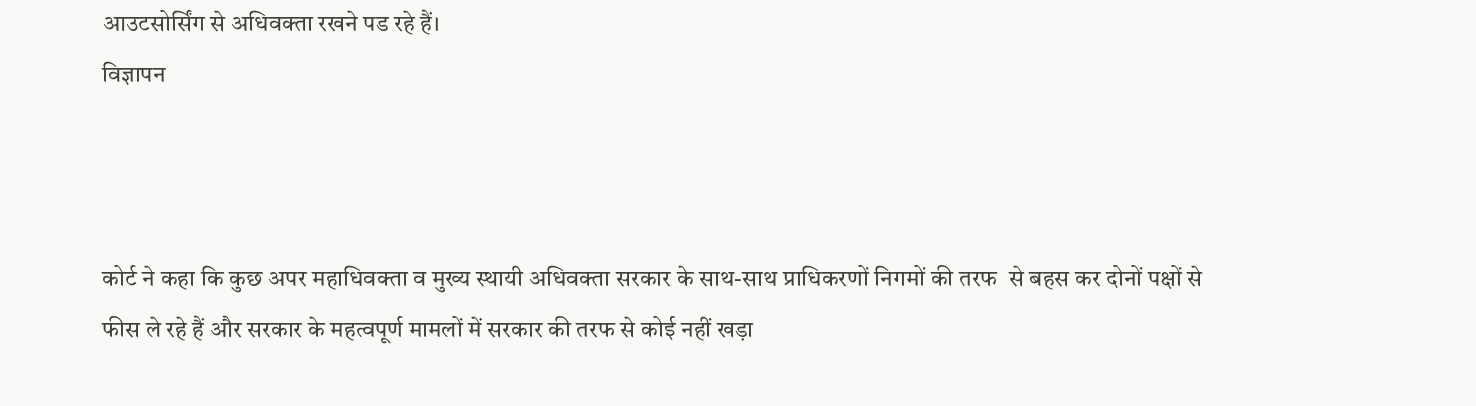आउटसोर्सिंग से अधिवक्ता रखने पड रहे हैं।
विज्ञापन



कोर्ट ने कहा कि कुछ अपर महाधिवक्ता व मुख्य स्थायी अधिवक्ता सरकार के साथ-साथ प्राधिकरणों निगमों की तरफ  से बहस कर दोनों पक्षों से फीस ले रहे हैं और सरकार के महत्वपूर्ण मामलों में सरकार की तरफ से कोई नहीं खड़ा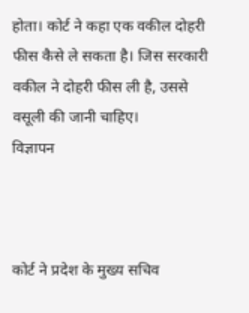होता। कोर्ट ने कहा एक वकील दोहरी फीस कैसे ले सकता है। जिस सरकारी वकील ने दोहरी फीस ली है, उससे वसूली की जानी चाहिए।
विज्ञापन



कोर्ट ने प्रदेश के मुख्य सचिव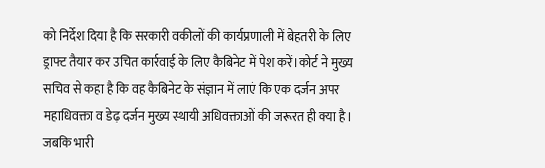को निर्देश दिया है कि सरकारी वकीलों की कार्यप्रणाली में बेहतरी के लिए ड्राफ्ट तैयार कर उचित कार्रवाई के लिए कैबिनेट में पेश करें।कोर्ट ने मुख्य सचिव से कहा है कि वह कैबिनेट के संज्ञान में लाएं कि एक दर्जन अपर महाधिवक्ता व डेढ़ दर्जन मुख्य स्थायी अधिवक्ताओं की जरूरत ही क्या है। जबकि भारी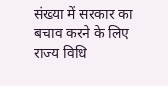संख्या में सरकार का बचाव करने के लिए राज्य विधि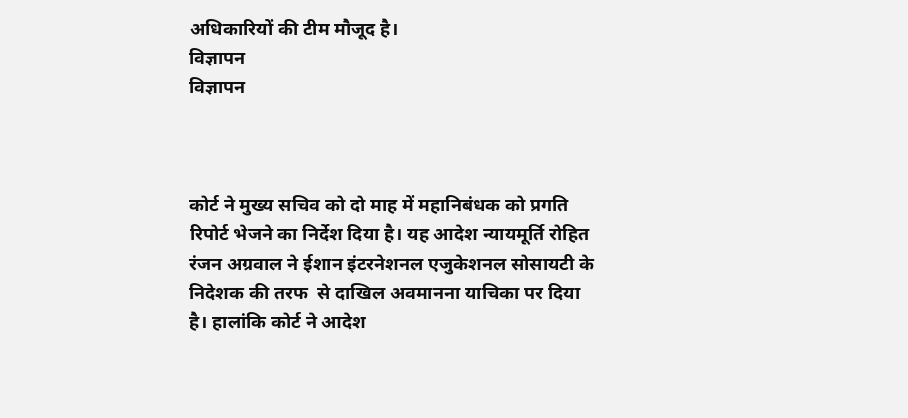अधिकारियों की टीम मौजूद है।
विज्ञापन
विज्ञापन



कोर्ट ने मुख्य सचिव को दो माह में महानिबंधक को प्रगति रिपोर्ट भेजने का निर्देश दिया है। यह आदेश न्यायमूर्ति रोहित रंजन अग्रवाल ने ईशान इंटरनेशनल एजुकेशनल सोसायटी के निदेशक की तरफ  से दाखिल अवमानना याचिका पर दिया है। हालांकि कोर्ट ने आदेश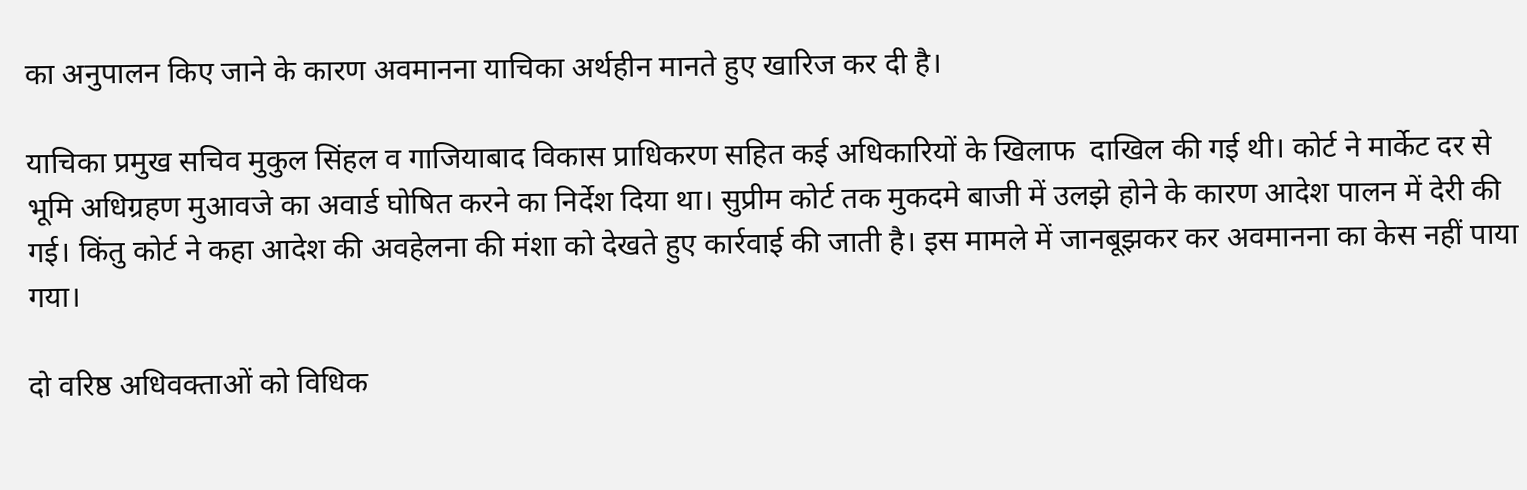का अनुपालन किए जाने के कारण अवमानना याचिका अर्थहीन मानते हुए खारिज कर दी है।

याचिका प्रमुख सचिव मुकुल सिंहल व गाजियाबाद विकास प्राधिकरण सहित कई अधिकारियों के खिलाफ  दाखिल की गई थी। कोर्ट ने मार्केट दर से भूमि अधिग्रहण मुआवजे का अवार्ड घोषित करने का निर्देश दिया था। सुप्रीम कोर्ट तक मुकदमे बाजी में उलझे होने के कारण आदेश पालन में देरी की गई। किंतु कोर्ट ने कहा आदेश की अवहेलना की मंशा को देखते हुए कार्रवाई की जाती है। इस मामले में जानबूझकर कर अवमानना का केस नहीं पाया गया।

दो वरिष्ठ अधिवक्ताओं को विधिक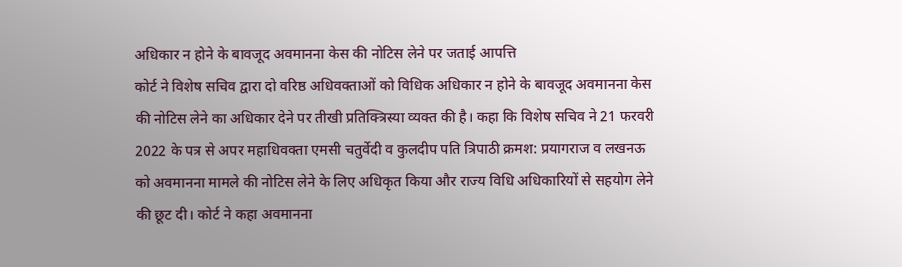अधिकार न होने के बावजूद अवमानना केस की नोटिस लेने पर जताई आपत्ति
कोर्ट ने विशेष सचिव द्वारा दो वरिष्ठ अधिवक्ताओं को विधिक अधिकार न होने के बावजूद अवमानना केस की नोटिस लेने का अधिकार देने पर तीखी प्रतिक्त्रिस्या व्यक्त की है। कहा कि विशेष सचिव ने 21 फरवरी 2022 के पत्र से अपर महाधिवक्ता एमसी चतुर्वेदी व कुलदीप पति त्रिपाठी क्रमश: प्रयागराज व लखनऊ को अवमानना मामले की नोटिस लेने के लिए अधिकृत किया और राज्य विधि अधिकारियों से सहयोग लेने की छूट दी। कोर्ट ने कहा अवमानना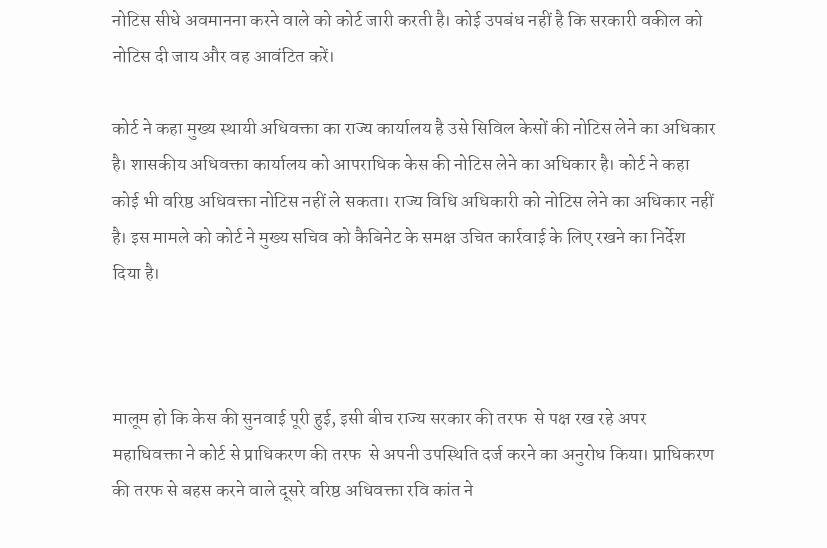नोटिस सीधे अवमानना करने वाले को कोर्ट जारी करती है। कोई उपबंध नहीं है कि सरकारी वकील को नोटिस दी जाय और वह आवंटित करें।

कोर्ट ने कहा मुख्य स्थायी अधिवक्ता का राज्य कार्यालय है उसे सिविल केसों की नोटिस लेने का अधिकार है। शासकीय अधिवक्ता कार्यालय को आपराधिक केस की नोटिस लेने का अधिकार है। कोर्ट ने कहा कोई भी वरिष्ठ अधिवक्ता नोटिस नहीं ले सकता। राज्य विधि अधिकारी को नोटिस लेने का अधिकार नहीं है। इस मामले को कोर्ट ने मुख्य सचिव को कैबिनेट के समक्ष उचित कार्रवाई के लिए रखने का निर्देश दिया है।



मालूम हो कि केस की सुनवाई पूरी हुई, इसी बीच राज्य सरकार की तरफ  से पक्ष रख रहे अपर महाधिवक्ता ने कोर्ट से प्राधिकरण की तरफ  से अपनी उपस्थिति दर्ज करने का अनुरोध किया। प्राधिकरण की तरफ से बहस करने वाले दूसरे वरिष्ठ अधिवक्ता रवि कांत ने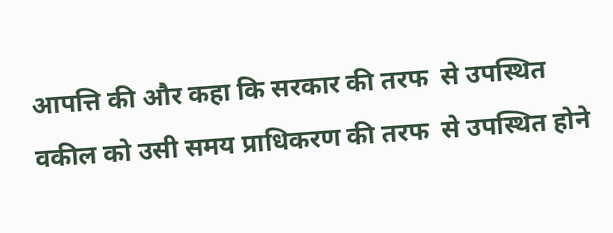आपत्ति की और कहा कि सरकार की तरफ  से उपस्थित वकील को उसी समय प्राधिकरण की तरफ  से उपस्थित होने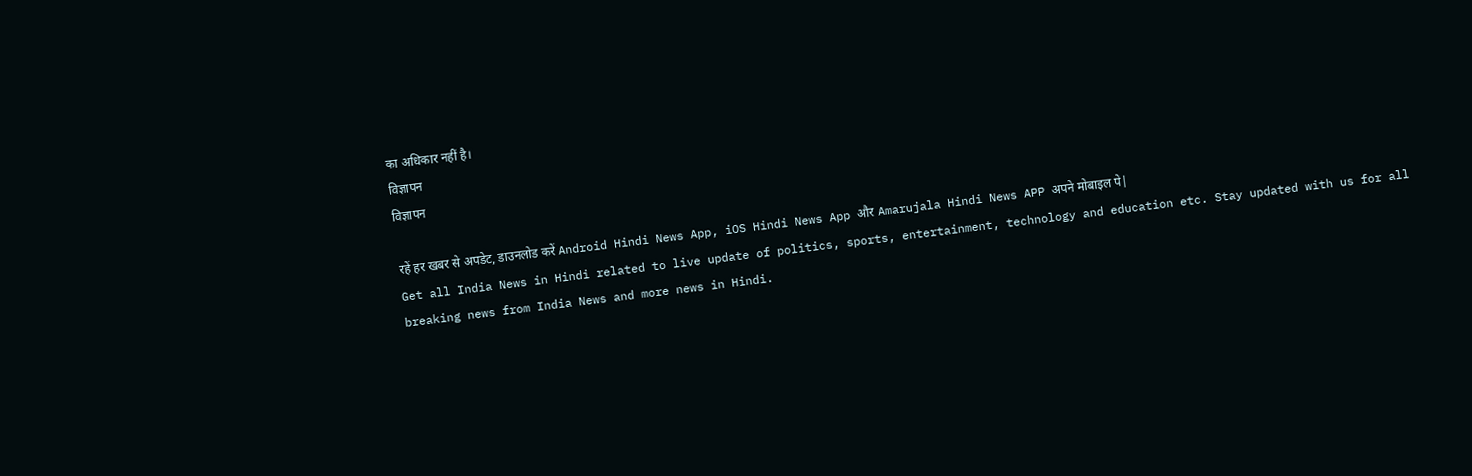का अधिकार नहीं है।
विज्ञापन
विज्ञापन

रहें हर खबर से अपडेट, डाउनलोड करें Android Hindi News App, iOS Hindi News App और Amarujala Hindi News APP अपने मोबाइल पे|
Get all India News in Hindi related to live update of politics, sports, entertainment, technology and education etc. Stay updated with us for all breaking news from India News and more news in Hindi.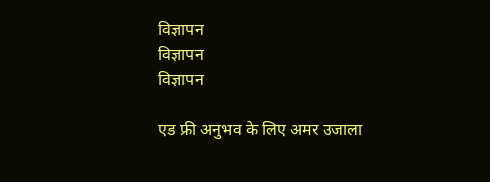विज्ञापन
विज्ञापन
विज्ञापन

एड फ्री अनुभव के लिए अमर उजाला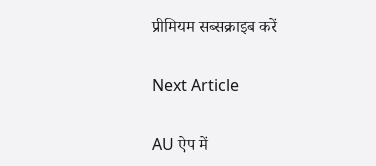प्रीमियम सब्सक्राइब करें

Next Article

AU ऐप में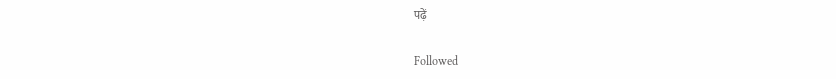पढ़ें

Followed